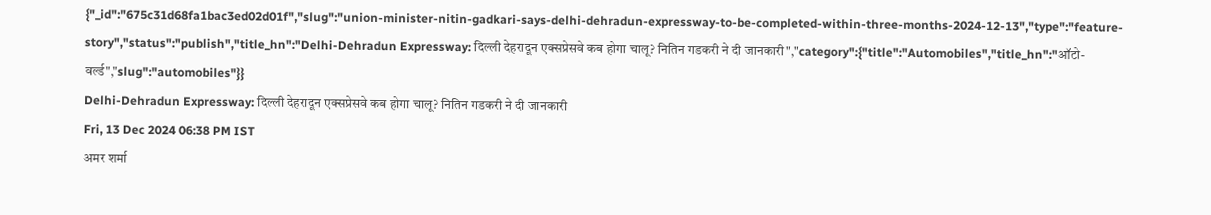{"_id":"675c31d68fa1bac3ed02d01f","slug":"union-minister-nitin-gadkari-says-delhi-dehradun-expressway-to-be-completed-within-three-months-2024-12-13","type":"feature-story","status":"publish","title_hn":"Delhi-Dehradun Expressway: दिल्ली देहरादून एक्सप्रेसवे कब होगा चालू? नितिन गडकरी ने दी जानकारी","category":{"title":"Automobiles","title_hn":"ऑटो-वर्ल्ड","slug":"automobiles"}}
Delhi-Dehradun Expressway: दिल्ली देहरादून एक्सप्रेसवे कब होगा चालू? नितिन गडकरी ने दी जानकारी
Fri, 13 Dec 2024 06:38 PM IST
अमर शर्मा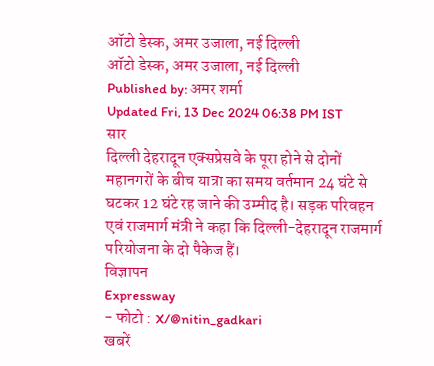ऑटो डेस्क, अमर उजाला, नई दिल्ली
ऑटो डेस्क, अमर उजाला, नई दिल्ली
Published by: अमर शर्मा
Updated Fri, 13 Dec 2024 06:38 PM IST
सार
दिल्ली देहरादून एक्सप्रेसवे के पूरा होने से दोनों महानगरों के बीच यात्रा का समय वर्तमान 24 घंटे से घटकर 12 घंटे रह जाने की उम्मीद है। सड़क परिवहन एवं राजमार्ग मंत्री ने कहा कि दिल्ली-देहरादून राजमार्ग परियोजना के दो पैकेज हैं।
विज्ञापन
Expressway
- फोटो : X/@nitin_gadkari
खबरें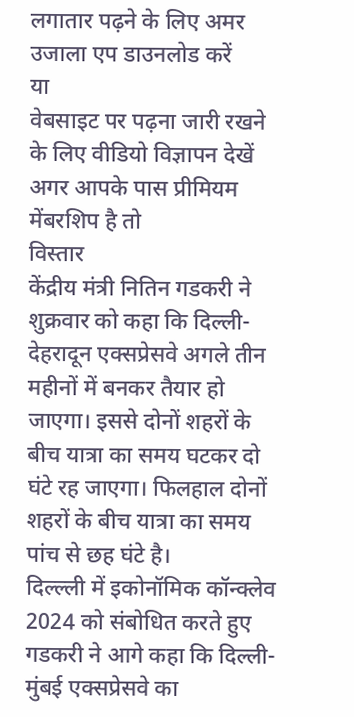लगातार पढ़ने के लिए अमर उजाला एप डाउनलोड करें
या
वेबसाइट पर पढ़ना जारी रखने के लिए वीडियो विज्ञापन देखें
अगर आपके पास प्रीमियम मेंबरशिप है तो
विस्तार
केंद्रीय मंत्री नितिन गडकरी ने शुक्रवार को कहा कि दिल्ली-देहरादून एक्सप्रेसवे अगले तीन महीनों में बनकर तैयार हो जाएगा। इससे दोनों शहरों के बीच यात्रा का समय घटकर दो घंटे रह जाएगा। फिलहाल दोनों शहरों के बीच यात्रा का समय पांच से छह घंटे है।
दिल्ल्ली में इकोनॉमिक कॉन्क्लेव 2024 को संबोधित करते हुए गडकरी ने आगे कहा कि दिल्ली-मुंबई एक्सप्रेसवे का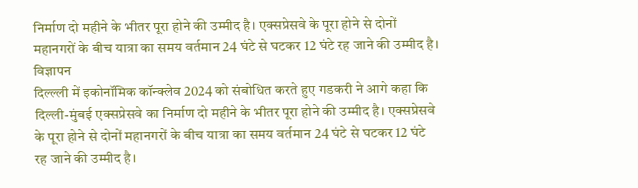निर्माण दो महीने के भीतर पूरा होने की उम्मीद है। एक्सप्रेसवे के पूरा होने से दोनों महानगरों के बीच यात्रा का समय वर्तमान 24 घंटे से घटकर 12 घंटे रह जाने की उम्मीद है।
विज्ञापन
दिल्ल्ली में इकोनॉमिक कॉन्क्लेव 2024 को संबोधित करते हुए गडकरी ने आगे कहा कि दिल्ली-मुंबई एक्सप्रेसवे का निर्माण दो महीने के भीतर पूरा होने की उम्मीद है। एक्सप्रेसवे के पूरा होने से दोनों महानगरों के बीच यात्रा का समय वर्तमान 24 घंटे से घटकर 12 घंटे रह जाने की उम्मीद है।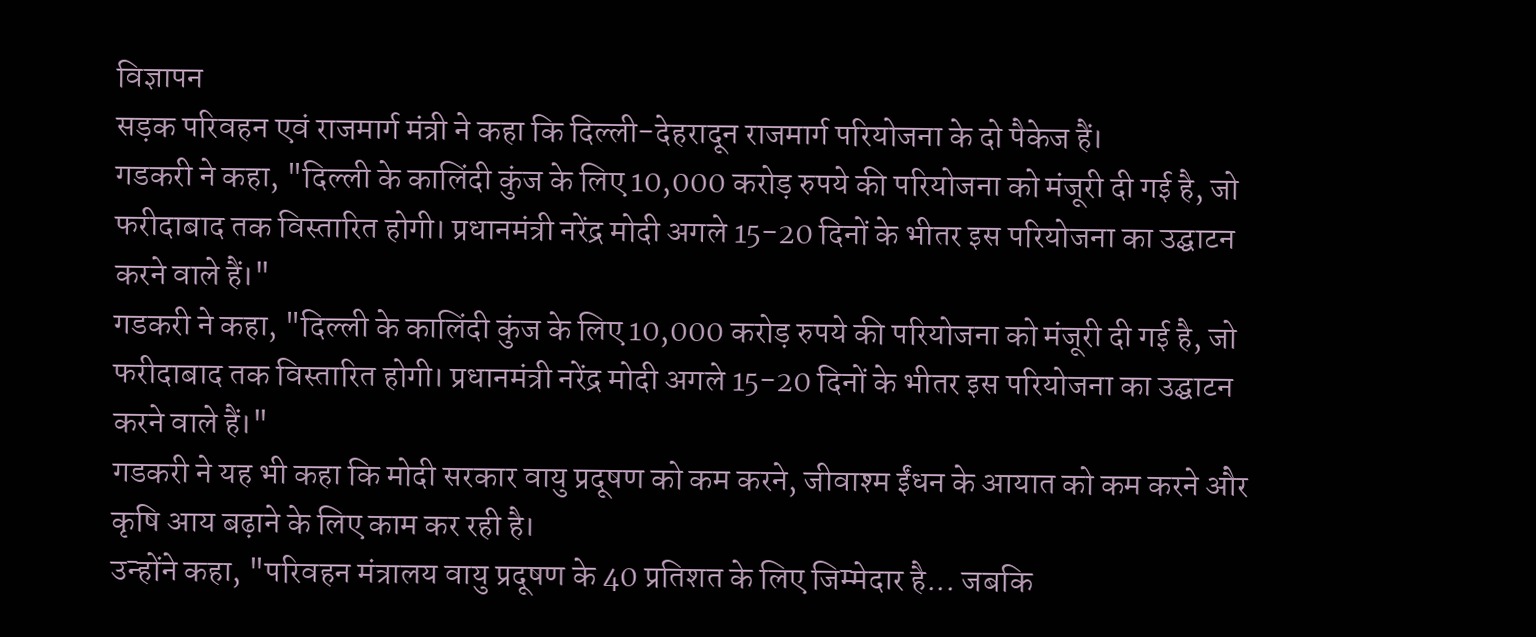विज्ञापन
सड़क परिवहन एवं राजमार्ग मंत्री ने कहा कि दिल्ली-देहरादून राजमार्ग परियोजना के दो पैकेज हैं।
गडकरी ने कहा, "दिल्ली के कालिंदी कुंज के लिए 10,000 करोड़ रुपये की परियोजना को मंजूरी दी गई है, जो फरीदाबाद तक विस्तारित होगी। प्रधानमंत्री नरेंद्र मोदी अगले 15-20 दिनों के भीतर इस परियोजना का उद्घाटन करने वाले हैं।"
गडकरी ने कहा, "दिल्ली के कालिंदी कुंज के लिए 10,000 करोड़ रुपये की परियोजना को मंजूरी दी गई है, जो फरीदाबाद तक विस्तारित होगी। प्रधानमंत्री नरेंद्र मोदी अगले 15-20 दिनों के भीतर इस परियोजना का उद्घाटन करने वाले हैं।"
गडकरी ने यह भी कहा कि मोदी सरकार वायु प्रदूषण को कम करने, जीवाश्म ईंधन के आयात को कम करने और कृषि आय बढ़ाने के लिए काम कर रही है।
उन्होंने कहा, "परिवहन मंत्रालय वायु प्रदूषण के 40 प्रतिशत के लिए जिम्मेदार है... जबकि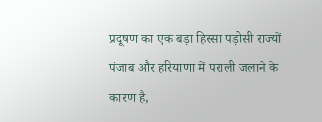प्रदूषण का एक बड़ा हिस्सा पड़ोसी राज्यों पंजाब और हरियाणा में पराली जलाने के कारण है,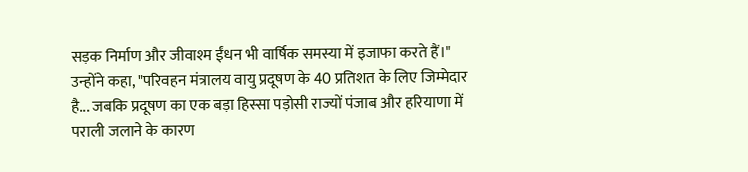सड़क निर्माण और जीवाश्म ईंधन भी वार्षिक समस्या में इजाफा करते हैं।"
उन्होंने कहा, "परिवहन मंत्रालय वायु प्रदूषण के 40 प्रतिशत के लिए जिम्मेदार है... जबकि प्रदूषण का एक बड़ा हिस्सा पड़ोसी राज्यों पंजाब और हरियाणा में पराली जलाने के कारण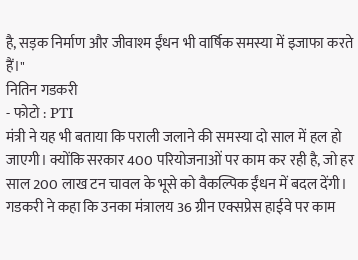है, सड़क निर्माण और जीवाश्म ईंधन भी वार्षिक समस्या में इजाफा करते हैं।"
नितिन गडकरी
- फोटो : PTI
मंत्री ने यह भी बताया कि पराली जलाने की समस्या दो साल में हल हो जाएगी। क्योंकि सरकार 400 परियोजनाओं पर काम कर रही है, जो हर साल 200 लाख टन चावल के भूसे को वैकल्पिक ईंधन में बदल देंगी।
गडकरी ने कहा कि उनका मंत्रालय 36 ग्रीन एक्सप्रेस हाईवे पर काम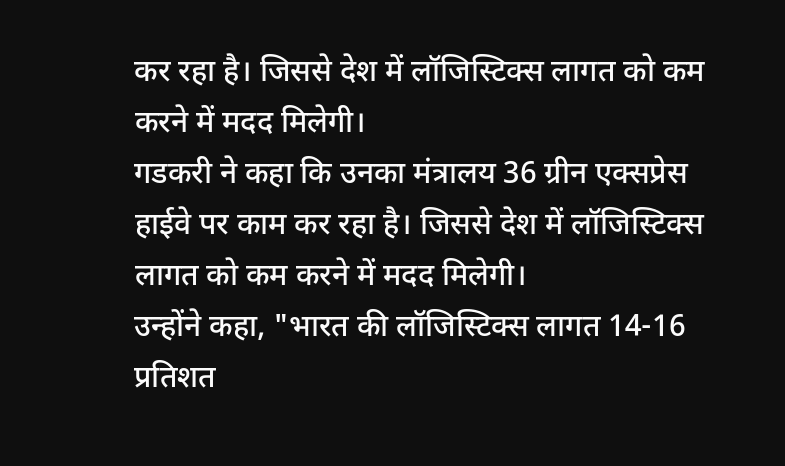कर रहा है। जिससे देश में लॉजिस्टिक्स लागत को कम करने में मदद मिलेगी।
गडकरी ने कहा कि उनका मंत्रालय 36 ग्रीन एक्सप्रेस हाईवे पर काम कर रहा है। जिससे देश में लॉजिस्टिक्स लागत को कम करने में मदद मिलेगी।
उन्होंने कहा, "भारत की लॉजिस्टिक्स लागत 14-16 प्रतिशत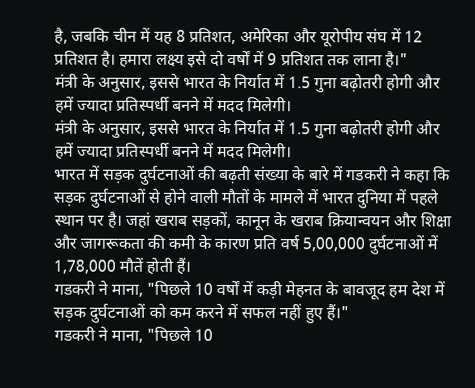है, जबकि चीन में यह 8 प्रतिशत, अमेरिका और यूरोपीय संघ में 12 प्रतिशत है। हमारा लक्ष्य इसे दो वर्षों में 9 प्रतिशत तक लाना है।"
मंत्री के अनुसार, इससे भारत के निर्यात में 1.5 गुना बढ़ोतरी होगी और हमें ज्यादा प्रतिस्पर्धी बनने में मदद मिलेगी।
मंत्री के अनुसार, इससे भारत के निर्यात में 1.5 गुना बढ़ोतरी होगी और हमें ज्यादा प्रतिस्पर्धी बनने में मदद मिलेगी।
भारत में सड़क दुर्घटनाओं की बढ़ती संख्या के बारे में गडकरी ने कहा कि सड़क दुर्घटनाओं से होने वाली मौतों के मामले में भारत दुनिया में पहले स्थान पर है। जहां खराब सड़कों, कानून के खराब क्रियान्वयन और शिक्षा और जागरूकता की कमी के कारण प्रति वर्ष 5,00,000 दुर्घटनाओं में 1,78,000 मौतें होती हैं।
गडकरी ने माना, "पिछले 10 वर्षों में कड़ी मेहनत के बावजूद हम देश में सड़क दुर्घटनाओं को कम करने में सफल नहीं हुए हैं।"
गडकरी ने माना, "पिछले 10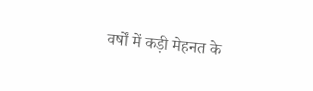वर्षों में कड़ी मेहनत के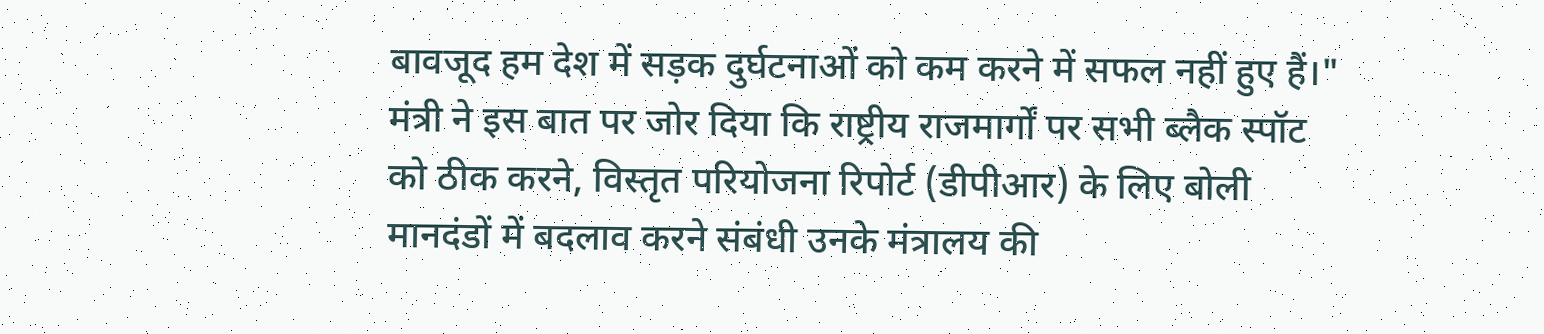बावजूद हम देश में सड़क दुर्घटनाओं को कम करने में सफल नहीं हुए हैं।"
मंत्री ने इस बात पर जोर दिया कि राष्ट्रीय राजमार्गों पर सभी ब्लैक स्पॉट को ठीक करने, विस्तृत परियोजना रिपोर्ट (डीपीआर) के लिए बोली मानदंडों में बदलाव करने संबंधी उनके मंत्रालय की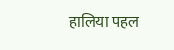हालिया पहल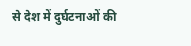से देश में दुर्घटनाओं की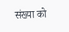संख्या को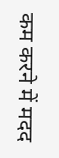कम करने में मदद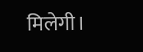मिलेगी।